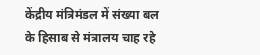केंद्रीय मंत्रिमंडल में संख्या बल के हिसाब से मंत्रालय चाह रहे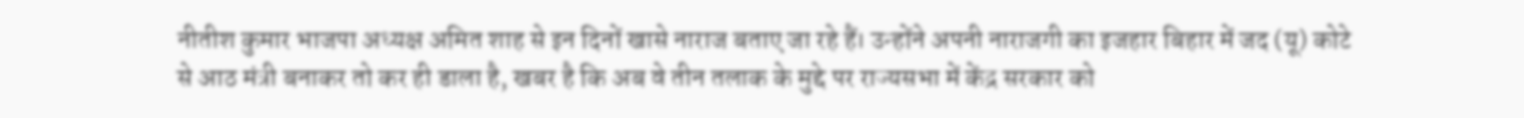नीतीश कुमार भाजपा अध्यक्ष अमित शाह से इन दिनों खासे नाराज बताए जा रहे हैं। उन्होंने अपनी नाराजगी का इजहार बिहार में जद (यू) कोटे से आठ मंत्री बनाकर तो कर ही डाला है, खबर है कि अब वे तीन तलाक के मुद्दे पर राज्यसभा में केंद्र सरकार को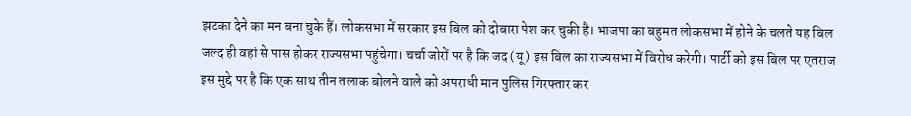झटका देने का मन बना चुके हैं। लोकसभा में सरकार इस बिल को दोबारा पेश कर चुकी है। भाजपा का बहुमत लोकसभा में होने के चलते यह बिल जल्द ही वहां से पास होकर राज्यसभा पहुंचेगा। चर्चा जोरों पर है कि जद (यू) इस बिल का राज्यसभा में विरोध करेगी। पार्टी को इस बिल पर एतराज इस मुद्दे पर है कि एक साथ तीन तलाक बोलने वाले को अपराधी मान पुलिस गिरफ्तार कर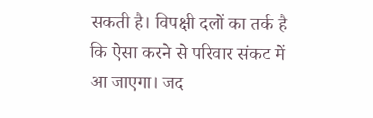सकती है। विपक्षी दलों का तर्क है कि ऐसा करने से परिवार संकट में आ जाएगा। जद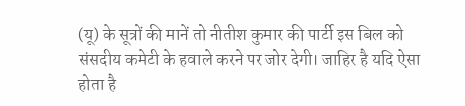(यू) के सूत्रों की मानें तो नीतीश कुमार की पार्टी इस बिल को संसदीय कमेटी के हवाले करने पर जोर देगी। जाहिर है यदि ऐसा होता है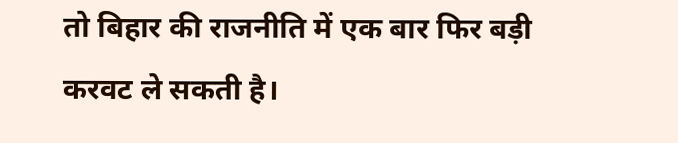तो बिहार की राजनीति में एक बार फिर बड़ी करवट ले सकती है।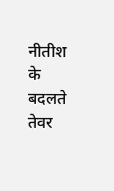नीतीश के बदलते तेवर